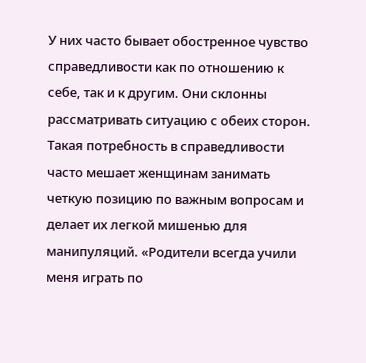У них часто бывает обостренное чувство справедливости как по отношению к себе, так и к другим. Они склонны рассматривать ситуацию с обеих сторон. Такая потребность в справедливости часто мешает женщинам занимать четкую позицию по важным вопросам и делает их легкой мишенью для манипуляций. «Родители всегда учили меня играть по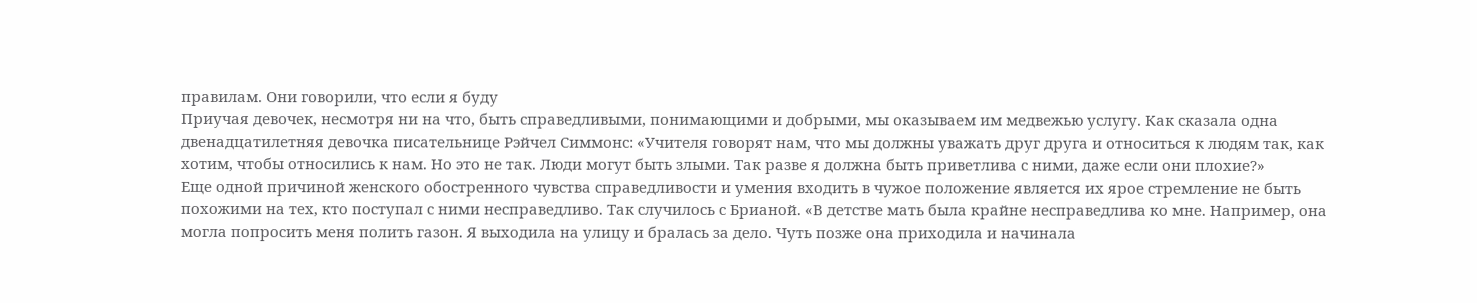правилам. Они говорили, что если я буду
Приучая девочек, несмотря ни на что, быть справедливыми, понимающими и добрыми, мы оказываем им медвежью услугу. Как сказала одна двенадцатилетняя девочка писательнице Рэйчел Симмонс: «Учителя говорят нам, что мы должны уважать друг друга и относиться к людям так, как хотим, чтобы относились к нам. Но это не так. Люди могут быть злыми. Так разве я должна быть приветлива с ними, даже если они плохие?»
Еще одной причиной женского обостренного чувства справедливости и умения входить в чужое положение является их ярое стремление не быть похожими на тех, кто поступал с ними несправедливо. Так случилось с Брианой. «В детстве мать была крайне несправедлива ко мне. Например, она могла попросить меня полить газон. Я выходила на улицу и бралась за дело. Чуть позже она приходила и начинала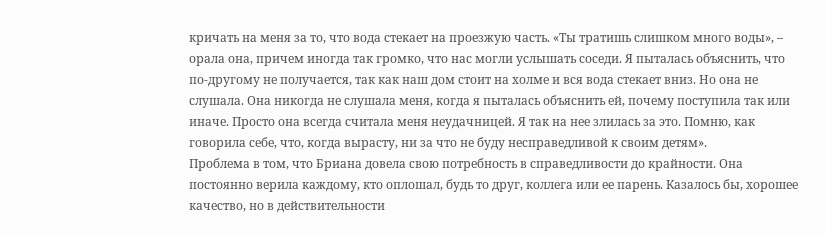кричать на меня за то, что вода стекает на проезжую часть. «Ты тратишь слишком много воды», – орала она, причем иногда так громко, что нас могли услышать соседи. Я пыталась объяснить, что по-другому не получается, так как наш дом стоит на холме и вся вода стекает вниз. Но она не слушала. Она никогда не слушала меня, когда я пыталась объяснить ей, почему поступила так или иначе. Просто она всегда считала меня неудачницей. Я так на нее злилась за это. Помню, как говорила себе, что, когда вырасту, ни за что не буду несправедливой к своим детям».
Проблема в том, что Бриана довела свою потребность в справедливости до крайности. Она постоянно верила каждому, кто оплошал, будь то друг, коллега или ее парень. Казалось бы, хорошее качество, но в действительности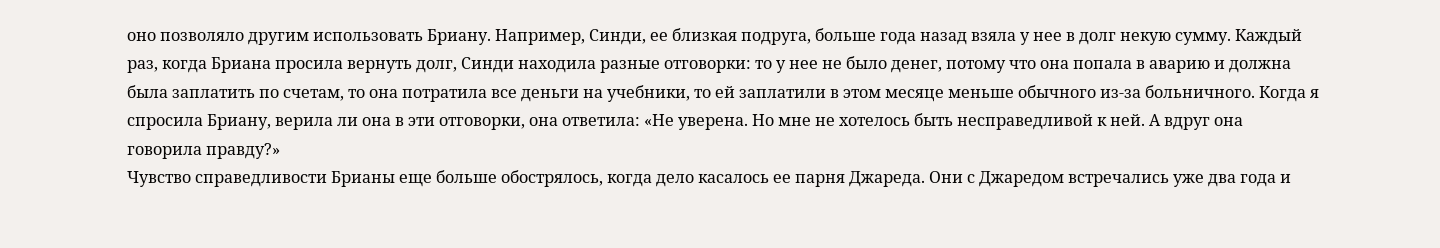оно позволяло другим использовать Бриану. Например, Синди, ее близкая подруга, больше года назад взяла у нее в долг некую сумму. Каждый раз, когда Бриана просила вернуть долг, Синди находила разные отговорки: то у нее не было денег, потому что она попала в аварию и должна была заплатить по счетам, то она потратила все деньги на учебники, то ей заплатили в этом месяце меньше обычного из-за больничного. Когда я спросила Бриану, верила ли она в эти отговорки, она ответила: «Не уверена. Но мне не хотелось быть несправедливой к ней. А вдруг она говорила правду?»
Чувство справедливости Брианы еще больше обострялось, когда дело касалось ее парня Джареда. Они с Джаредом встречались уже два года и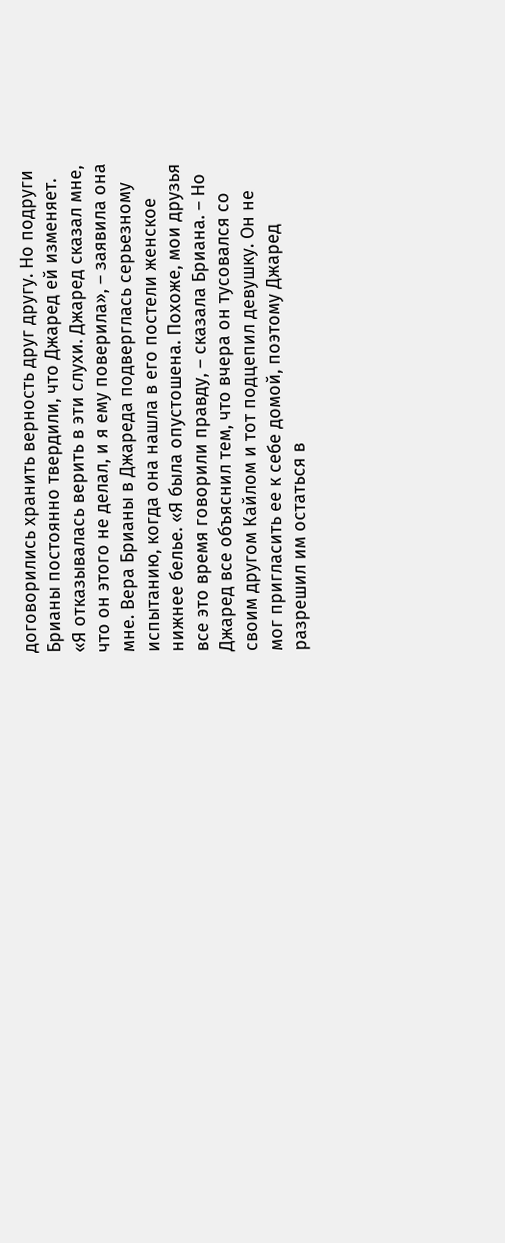договорились хранить верность друг другу. Но подруги Брианы постоянно твердили, что Джаред ей изменяет. «Я отказывалась верить в эти слухи. Джаред сказал мне, что он этого не делал, и я ему поверила», – заявила она мне. Вера Брианы в Джареда подверглась серьезному испытанию, когда она нашла в его постели женское нижнее белье. «Я была опустошена. Похоже, мои друзья все это время говорили правду, – сказала Бриана. – Но Джаред все объяснил тем, что вчера он тусовался со своим другом Кайлом и тот подцепил девушку. Он не мог пригласить ее к себе домой, поэтому Джаред разрешил им остаться в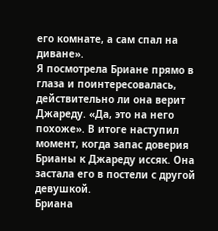его комнате, а сам спал на диване».
Я посмотрела Бриане прямо в глаза и поинтересовалась, действительно ли она верит Джареду. «Да, это на него похоже». В итоге наступил момент, когда запас доверия Брианы к Джареду иссяк. Она застала его в постели с другой девушкой.
Бриана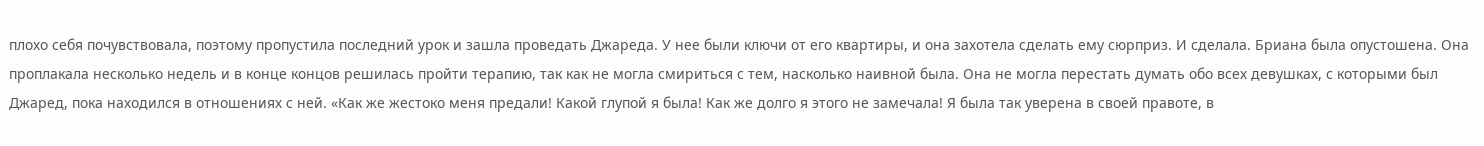плохо себя почувствовала, поэтому пропустила последний урок и зашла проведать Джареда. У нее были ключи от его квартиры, и она захотела сделать ему сюрприз. И сделала. Бриана была опустошена. Она проплакала несколько недель и в конце концов решилась пройти терапию, так как не могла смириться с тем, насколько наивной была. Она не могла перестать думать обо всех девушках, с которыми был Джаред, пока находился в отношениях с ней. «Как же жестоко меня предали! Какой глупой я была! Как же долго я этого не замечала! Я была так уверена в своей правоте, в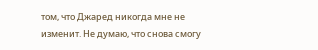том, что Джаред никогда мне не изменит. Не думаю, что снова смогу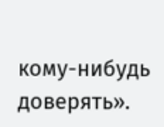кому-нибудь доверять».